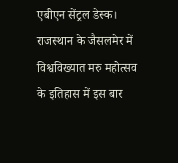एबीएन सेंट्रल डेस्क। राजस्थान के जैसलमेर में विश्वविख्यात मरु महोत्सव के इतिहास में इस बार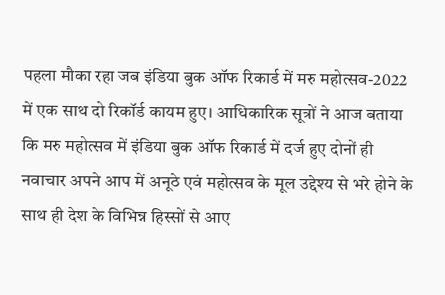पहला मौका रहा जब इंडिया बुक ऑफ रिकार्ड में मरु महोत्सव-2022 में एक साथ दो रिकॉर्ड कायम हुए। आधिकारिक सूत्रों ने आज बताया कि मरु महोत्सव में इंडिया बुक ऑफ रिकार्ड में दर्ज हुए दोनों ही नवाचार अपने आप में अनूठे एवं महोत्सव के मूल उद्देश्य से भरे होने के साथ ही देश के विभिन्न हिस्सों से आए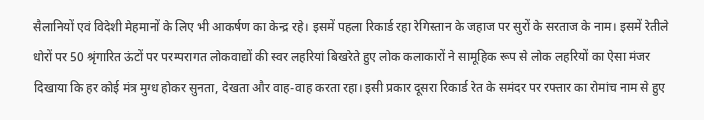सैलानियों एवं विदेशी मेहमानों के लिए भी आकर्षण का केन्द्र रहे। इसमें पहला रिकार्ड रहा रेगिस्तान के जहाज पर सुरों के सरताज के नाम। इसमें रेतीले धोरों पर 50 श्रृंगारित ऊंटों पर परम्परागत लोकवाद्यों की स्वर लहरियां बिखरेते हुए लोक कलाकारों ने सामूहिक रूप से लोक लहरियों का ऐसा मंजर दिखाया कि हर कोई मंत्र मुग्ध होकर सुनता, देखता और वाह-वाह करता रहा। इसी प्रकार दूसरा रिकार्ड रेत के समंदर पर रफ्तार का रोमांच नाम से हुए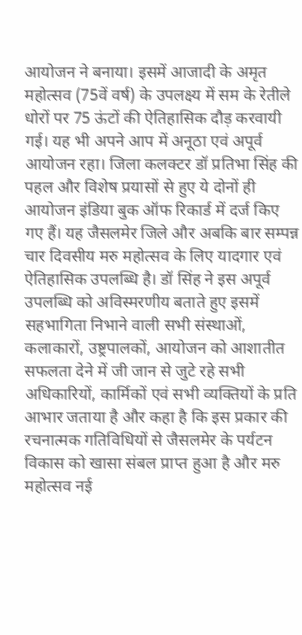आयोजन ने बनाया। इसमें आजादी के अमृत महोत्सव (75वें वर्ष) के उपलक्ष्य में सम के रेतीले धोरों पर 75 ऊंटों की ऐतिहासिक दौड़ करवायी गई। यह भी अपने आप में अनूठा एवं अपूर्व आयोजन रहा। जिला कलक्टर डॉ प्रतिभा सिंह की पहल और विशेष प्रयासों से हुए ये दोनों ही आयोजन इंडिया बुक ऑफ रिकार्ड में दर्ज किए गए हैं। यह जैसलमेर जिले और अबकि बार सम्पन्न चार दिवसीय मरु महोत्सव के लिए यादगार एवं ऐतिहासिक उपलब्धि है। डॉ सिंह ने इस अपूर्व उपलब्धि को अविस्मरणीय बताते हुए इसमें सहभागिता निभाने वाली सभी संस्थाओं, कलाकारों, उष्ट्रपालकों, आयोजन को आशातीत सफलता देने में जी जान से जुटे रहे सभी अधिकारियों, कार्मिकों एवं सभी व्यक्तियों के प्रति आभार जताया है और कहा है कि इस प्रकार की रचनात्मक गतिविधियों से जैसलमेर के पर्यटन विकास को खासा संबल प्राप्त हुआ है और मरु महोत्सव नई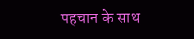पहचान के साथ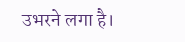उभरने लगा है।